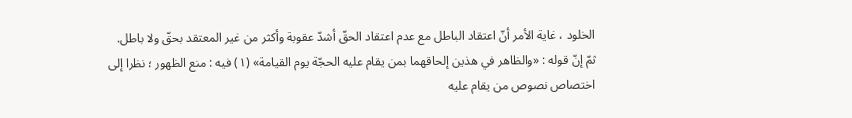الخلود ، غاية الأمر أنّ اعتقاد الباطل مع عدم اعتقاد الحقّ أشدّ عقوبة وأكثر من غير المعتقد بحقّ ولا باطل.
ثمّ إنّ قوله : «والظاهر في هذين إلحاقهما بمن يقام عليه الحجّة يوم القيامة» (١) فيه : منع الظهور ؛ نظرا إلى اختصاص نصوص من يقام عليه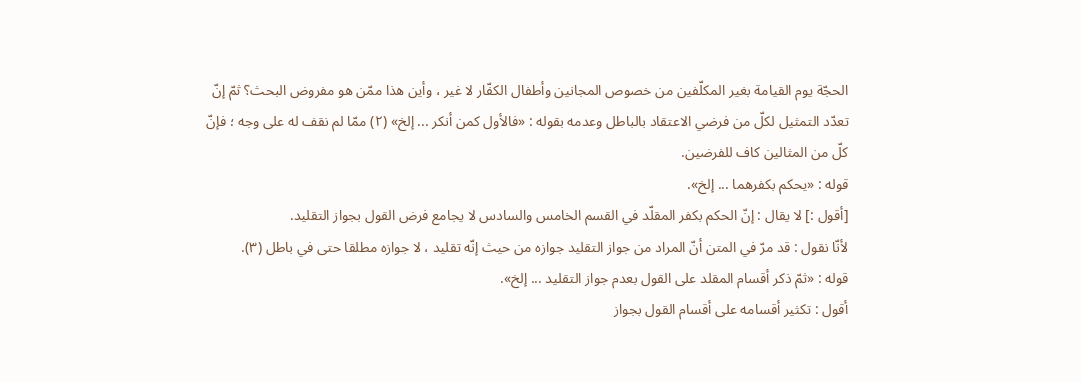الحجّة يوم القيامة بغير المكلّفين من خصوص المجانين وأطفال الكفّار لا غير ، وأين هذا ممّن هو مفروض البحث؟ ثمّ إنّ تعدّد التمثيل لكلّ من فرضي الاعتقاد بالباطل وعدمه بقوله : «فالأول كمن أنكر ... إلخ» (٢) ممّا لم نقف له على وجه ؛ فإنّ كلّ من المثالين كاف للفرضين.
قوله : «يحكم بكفرهما ... إلخ».
[أقول :] لا يقال : إنّ الحكم بكفر المقلّد في القسم الخامس والسادس لا يجامع فرض القول بجواز التقليد.
لأنّا نقول : قد مرّ في المتن أنّ المراد من جواز التقليد جوازه من حيث إنّه تقليد ، لا جوازه مطلقا حتى في باطل (٣).
قوله : «ثمّ ذكر أقسام المقلد على القول بعدم جواز التقليد ... إلخ».
أقول : تكثير أقسامه على أقسام القول بجواز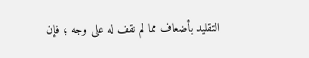التقليد بأضعاف مما لم نقف له على وجه ؛ فإن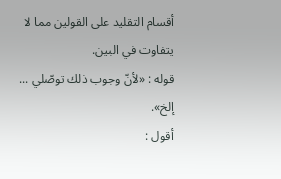أقسام التقليد على القولين مما لا يتفاوت في البين.
قوله : «لأنّ وجوب ذلك توصّلي ... إلخ».
أقول :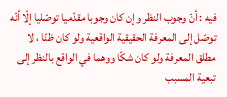فيه : أنّ وجوب النظر وإن كان وجوبا مقدّميا توصّليا إلّا أنّه توصّل إلى المعرفة الحقيقية الواقعية ولو كان ظنّا ، لا مطلق المعرفة ولو كان شكّا ووهما في الواقع بالنظر إلى تبعية المسبب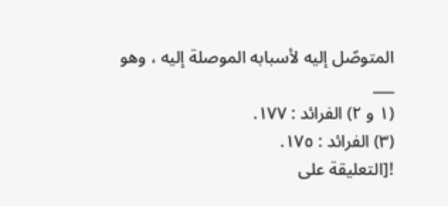المتوصّل إليه لأسبابه الموصلة إليه ، وهو
___
(١ و ٢) الفرائد : ١٧٧.
(٣) الفرائد : ١٧٥.
![التعليقة على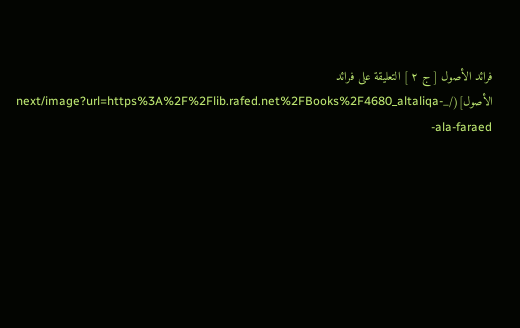فرائد الأصول [ ج ٢ ] التعليقة على فرائد الأصول](/_next/image?url=https%3A%2F%2Flib.rafed.net%2FBooks%2F4680_altaliqa-ala-faraed-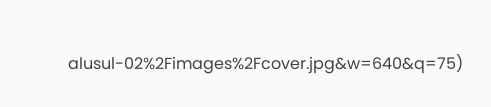alusul-02%2Fimages%2Fcover.jpg&w=640&q=75)